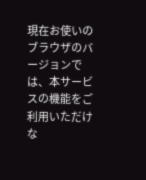現在お使いのブラウザのバージョンでは、本サービスの機能をご利用いただけな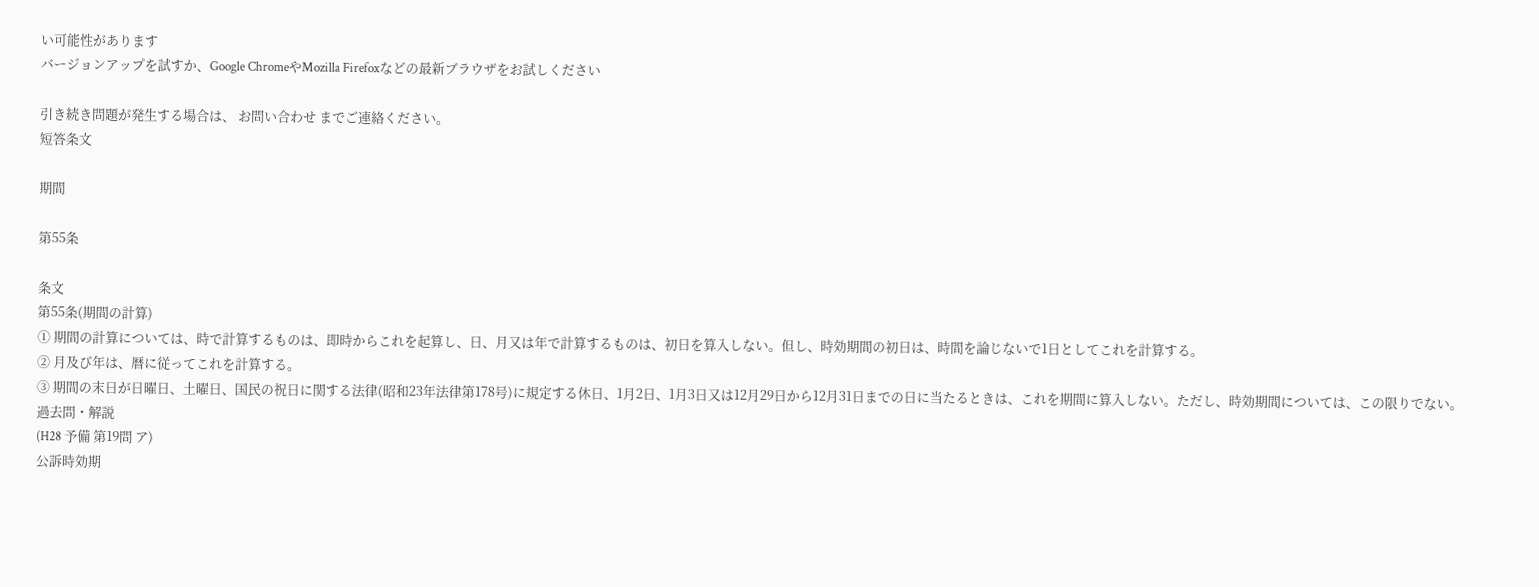い可能性があります
バージョンアップを試すか、Google ChromeやMozilla Firefoxなどの最新ブラウザをお試しください

引き続き問題が発生する場合は、 お問い合わせ までご連絡ください。
短答条文

期間

第55条

条文
第55条(期間の計算)
① 期間の計算については、時で計算するものは、即時からこれを起算し、日、月又は年で計算するものは、初日を算入しない。但し、時効期間の初日は、時間を論じないで1日としてこれを計算する。
② 月及び年は、暦に従ってこれを計算する。
③ 期間の末日が日曜日、土曜日、国民の祝日に関する法律(昭和23年法律第178号)に規定する休日、1月2日、1月3日又は12月29日から12月31日までの日に当たるときは、これを期間に算入しない。ただし、時効期間については、この限りでない。
過去問・解説
(H28 予備 第19問 ア)
公訴時効期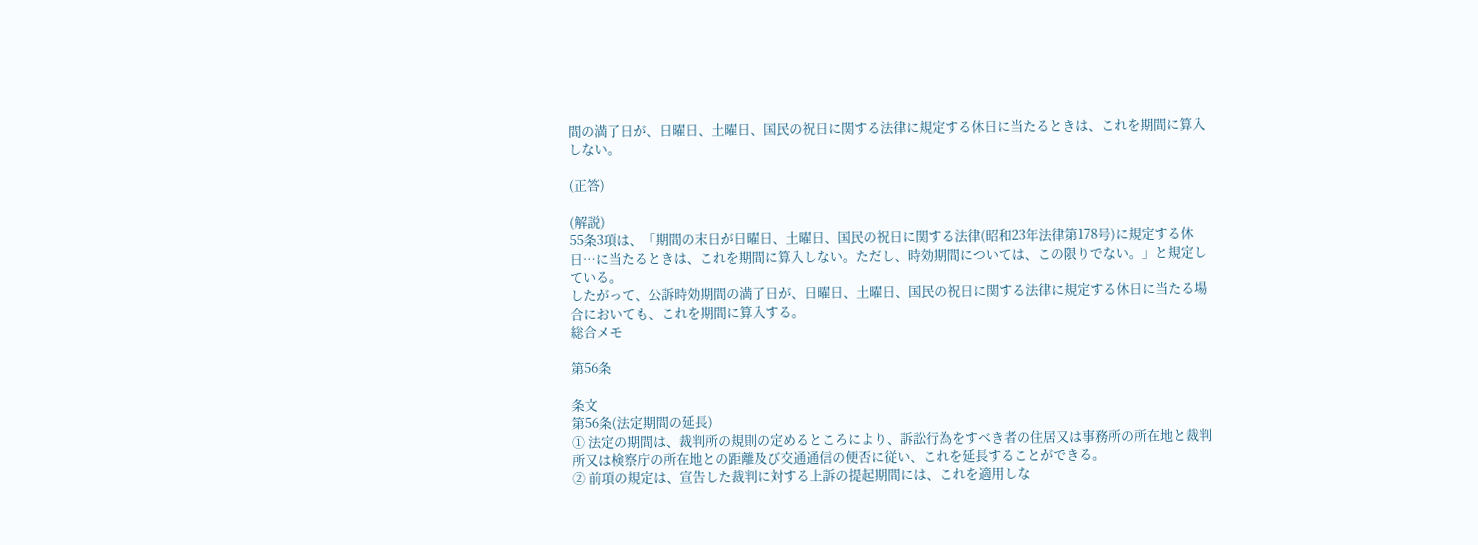間の満了日が、日曜日、土曜日、国民の祝日に関する法律に規定する休日に当たるときは、これを期間に算入しない。

(正答)

(解説)
55条3項は、「期間の末日が日曜日、土曜日、国民の祝日に関する法律(昭和23年法律第178号)に規定する休日…に当たるときは、これを期間に算入しない。ただし、時効期間については、この限りでない。」と規定している。
したがって、公訴時効期間の満了日が、日曜日、土曜日、国民の祝日に関する法律に規定する休日に当たる場合においても、これを期間に算入する。
総合メモ

第56条

条文
第56条(法定期間の延長)
① 法定の期間は、裁判所の規則の定めるところにより、訴訟行為をすべき者の住居又は事務所の所在地と裁判所又は検察庁の所在地との距離及び交通通信の便否に従い、これを延長することができる。
② 前項の規定は、宣告した裁判に対する上訴の提起期間には、これを適用しな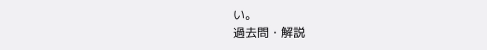い。
過去問・解説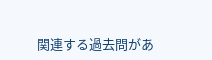関連する過去問があ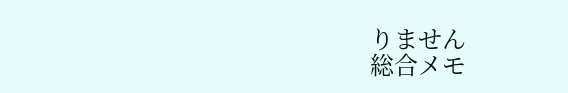りません
総合メモ